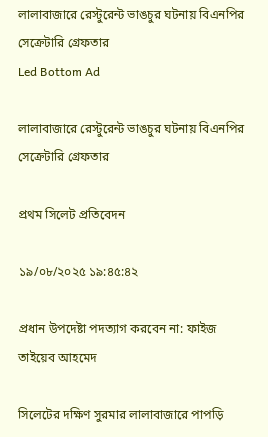লালাবাজারে রেস্টুরেন্ট ভাঙচুর ঘটনায় বিএনপির সেক্রেটারি গ্রেফতার
Led Bottom Ad

লালাবাজারে রেস্টুরেন্ট ভাঙচুর ঘটনায় বিএনপির সেক্রেটারি গ্রেফতার

প্রথম সিলেট প্রতিবেদন

১৯/০৮/২০২৫ ১৯:৪৫:৪২

প্রধান উপদেষ্টা পদত্যাগ করবেন না: ফাইজ তাইয়েব আহমেদ

সিলেটের দক্ষিণ সুরমার লালাবাজারে পাপড়ি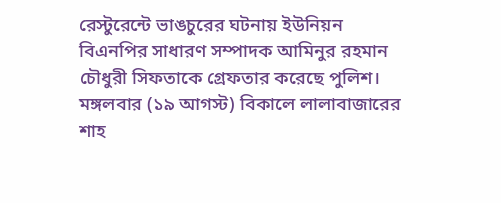রেস্টুরেন্টে ভাঙচুরের ঘটনায় ইউনিয়ন বিএনপির সাধারণ সম্পাদক আমিনুর রহমান চৌধুরী সিফতাকে গ্রেফতার করেছে পুলিশ। মঙ্গলবার (১৯ আগস্ট) বিকালে লালাবাজারের শাহ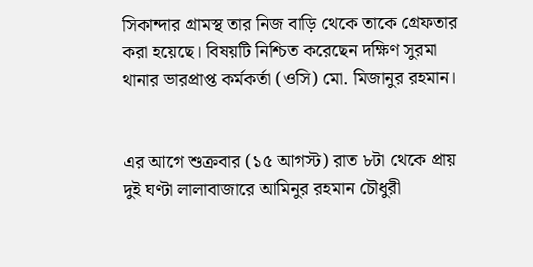সিকান্দার গ্রামস্থ তার নিজ বাড়ি থেকে তাকে গ্রেফতার করা হয়েছে। বিষয়টি নিশ্চিত করেছেন দক্ষিণ সুরমা থানার ভারপ্রাপ্ত কর্মকর্তা (ওসি) মো. মিজানুর রহমান।


এর আগে শুক্রবার (১৫ আগস্ট) রাত ৮টা থেকে প্রায় দুই ঘণ্টা লালাবাজারে আমিনুর রহমান চৌধুরী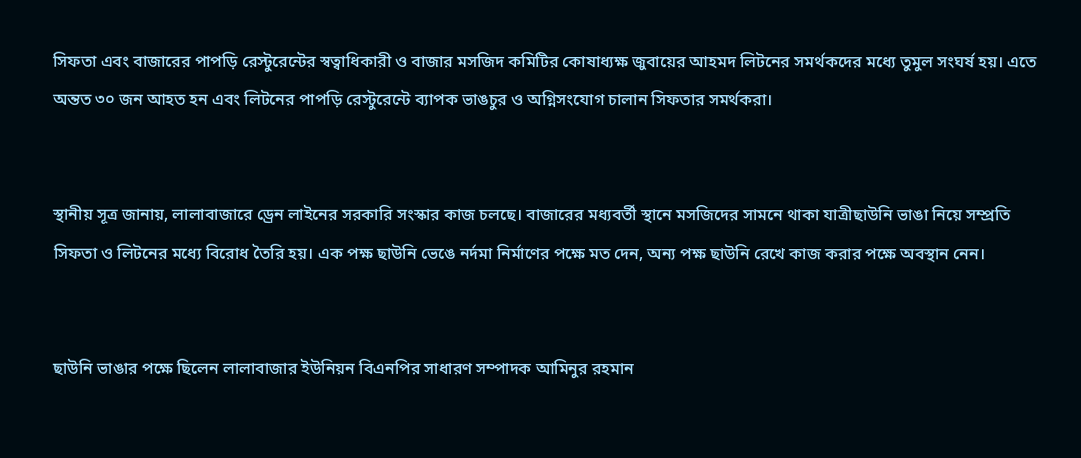সিফতা এবং বাজারের পাপড়ি রেস্টুরেন্টের স্বত্বাধিকারী ও বাজার মসজিদ কমিটির কোষাধ্যক্ষ জুবায়ের আহমদ লিটনের সমর্থকদের মধ্যে তুমুল সংঘর্ষ হয়। এতে অন্তত ৩০ জন আহত হন এবং লিটনের পাপড়ি রেস্টুরেন্টে ব্যাপক ভাঙচুর ও অগ্নিসংযোগ চালান সিফতার সমর্থকরা।


স্থানীয় সূত্র জানায়, লালাবাজারে ড্রেন লাইনের সরকারি সংস্কার কাজ চলছে। বাজারের মধ্যবর্তী স্থানে মসজিদের সামনে থাকা যাত্রীছাউনি ভাঙা নিয়ে সম্প্রতি সিফতা ও লিটনের মধ্যে বিরোধ তৈরি হয়। এক পক্ষ ছাউনি ভেঙে নর্দমা নির্মাণের পক্ষে মত দেন, অন্য পক্ষ ছাউনি রেখে কাজ করার পক্ষে অবস্থান নেন।


ছাউনি ভাঙার পক্ষে ছিলেন লালাবাজার ইউনিয়ন বিএনপির সাধারণ সম্পাদক আমিনুর রহমান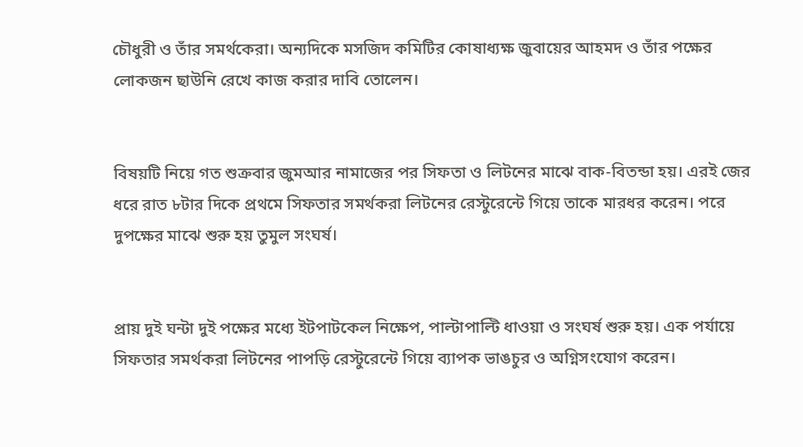চৌধুরী ও তাঁর সমর্থকেরা। অন্যদিকে মসজিদ কমিটির কোষাধ্যক্ষ জুবায়ের আহমদ ও তাঁর পক্ষের লোকজন ছাউনি রেখে কাজ করার দাবি তোলেন।


বিষয়টি নিয়ে গত শুক্রবার জুমআর নামাজের পর সিফতা ও লিটনের মাঝে বাক-বিতন্ডা হয়। এরই জের ধরে রাত ৮টার দিকে প্রথমে সিফতার সমর্থকরা লিটনের রেস্টুরেন্টে গিয়ে তাকে মারধর করেন। পরে দুপক্ষের মাঝে শুরু হয় তুমুল সংঘর্ষ।


প্রায় দুই ঘন্টা দুই পক্ষের মধ্যে ইটপাটকেল নিক্ষেপ, পাল্টাপাল্টি ধাওয়া ও সংঘর্ষ শুরু হয়। এক পর্যায়ে সিফতার সমর্থকরা লিটনের পাপড়ি রেস্টুরেন্টে গিয়ে ব্যাপক ভাঙচুর ও অগ্নিসংযোগ করেন।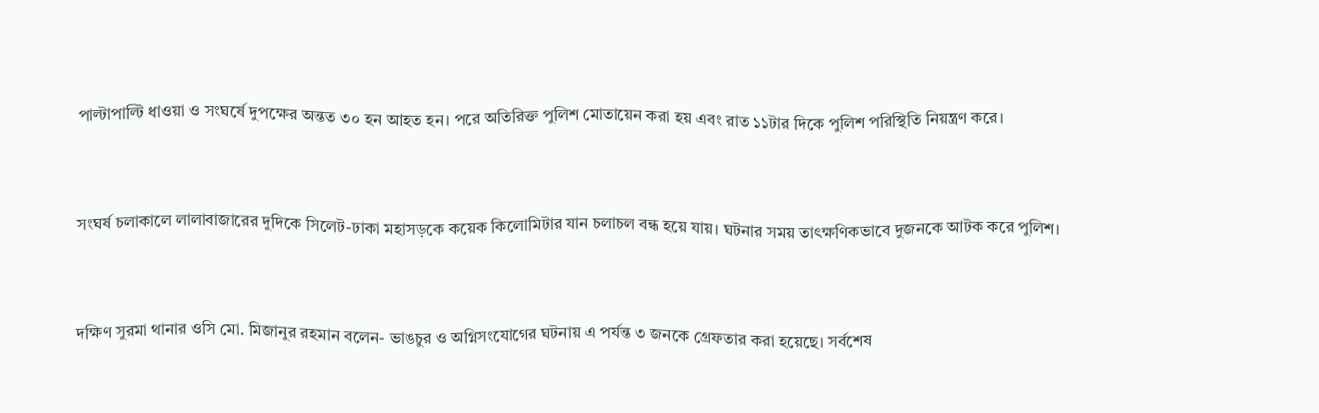পাল্টাপাল্টি ধাওয়া ও সংঘর্ষে দুপক্ষের অন্তত ৩০ হন আহত হন। পরে অতিরিক্ত পুলিশ মোতায়েন করা হয় এবং রাত ১১টার দিকে পুলিশ পরিস্থিতি নিয়ন্ত্রণ করে।


সংঘর্ষ চলাকালে লালাবাজারের দুদিকে সিলেট-ঢাকা মহাসড়কে কয়েক কিলোমিটার যান চলাচল বন্ধ হয়ে যায়। ঘটনার সময় তাৎক্ষণিকভাবে দুজনকে আটক করে পুলিশ।


দক্ষিণ সুরমা থানার ওসি মো. মিজানুর রহমান বলেন- ভাঙচুর ও অগ্নিসংযোগের ঘটনায় এ পর্যন্ত ৩ জনকে গ্রেফতার করা হয়েছে। সর্বশেষ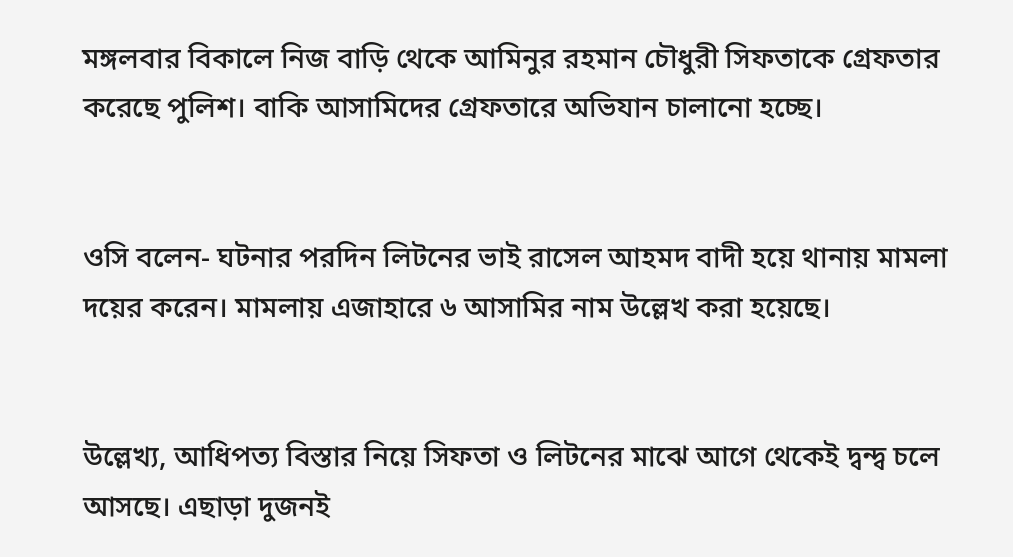মঙ্গলবার বিকালে নিজ বাড়ি থেকে আমিনুর রহমান চৌধুরী সিফতাকে গ্রেফতার করেছে পুলিশ। বাকি আসামিদের গ্রেফতারে অভিযান চালানো হচ্ছে।


ওসি বলেন- ঘটনার পরদিন লিটনের ভাই রাসেল আহমদ বাদী হয়ে থানায় মামলা দয়ের করেন। মামলায় এজাহারে ৬ আসামির নাম উল্লেখ করা হয়েছে।


উল্লেখ্য, আধিপত্য বিস্তার নিয়ে সিফতা ও লিটনের মাঝে আগে থেকেই দ্বন্দ্ব চলে আসছে। এছাড়া দুজনই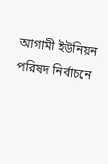আগামী ইউনিয়ন পরিষদ নির্বাচনে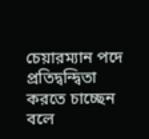চেয়ারম্যান পদে প্রতিদ্বন্দ্বিতা করতে চাচ্ছেন বলে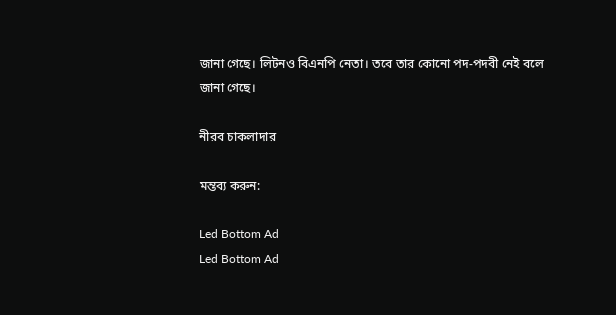জানা গেছে। লিটনও বিএনপি নেতা। তবে তার কোনো পদ-পদবী নেই বলে জানা গেছে।

নীরব চাকলাদার

মন্তব্য করুন:

Led Bottom Ad
Led Bottom Ad